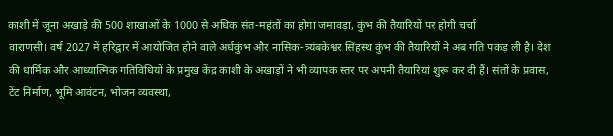काशी में जूना अखाड़े की 500 शाखाओं के 1000 से अधिक संत-महंतों का होगा जमावड़ा, कुंभ की तैयारियों पर होगी चर्चा
वाराणसी। वर्ष 2027 में हरिद्वार में आयोजित होने वाले अर्धकुंभ और नासिक-त्र्यंबकेश्वर सिंहस्थ कुंभ की तैयारियों ने अब गति पकड़ ली है। देश की धार्मिक और आध्यात्मिक गतिविधियों के प्रमुख केंद्र काशी के अखाड़ों ने भी व्यापक स्तर पर अपनी तैयारियां शुरू कर दी हैं। संतों के प्रवास, टेंट निर्माण, भूमि आवंटन, भोजन व्यवस्था,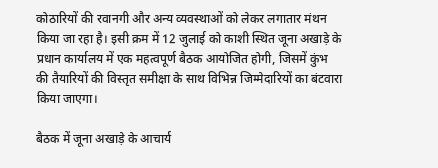कोठारियों की रवानगी और अन्य व्यवस्थाओं को लेकर लगातार मंथन किया जा रहा है। इसी क्रम में 12 जुलाई को काशी स्थित जूना अखाड़े के प्रधान कार्यालय में एक महत्वपूर्ण बैठक आयोजित होगी, जिसमें कुंभ की तैयारियों की विस्तृत समीक्षा के साथ विभिन्न जिम्मेदारियों का बंटवारा किया जाएगा।

बैठक में जूना अखाड़े के आचार्य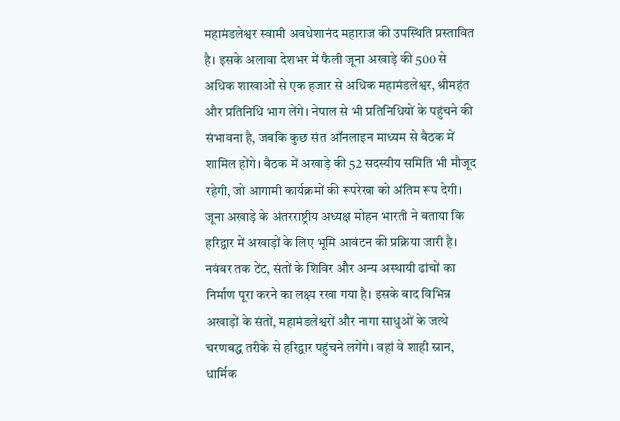महामंडलेश्वर स्वामी अवधेशानंद महाराज की उपस्थिति प्रस्तावित है। इसके अलावा देशभर में फैली जूना अखाड़े की 500 से अधिक शाखाओं से एक हजार से अधिक महामंडलेश्वर, श्रीमहंत और प्रतिनिधि भाग लेंगे। नेपाल से भी प्रतिनिधियों के पहुंचने की संभावना है, जबकि कुछ संत ऑनलाइन माध्यम से बैठक में शामिल होंगे। बैठक में अखाड़े की 52 सदस्यीय समिति भी मौजूद रहेगी, जो आगामी कार्यक्रमों की रूपरेखा को अंतिम रूप देगी।
जूना अखाड़े के अंतरराष्ट्रीय अध्यक्ष मोहन भारती ने बताया कि हरिद्वार में अखाड़ों के लिए भूमि आवंटन की प्रक्रिया जारी है। नवंबर तक टेंट, संतों के शिविर और अन्य अस्थायी ढांचों का निर्माण पूरा करने का लक्ष्य रखा गया है। इसके बाद विभिन्न अखाड़ों के संतों, महामंडलेश्वरों और नागा साधुओं के जत्थे चरणबद्ध तरीके से हरिद्वार पहुंचने लगेंगे। वहां वे शाही स्नान, धार्मिक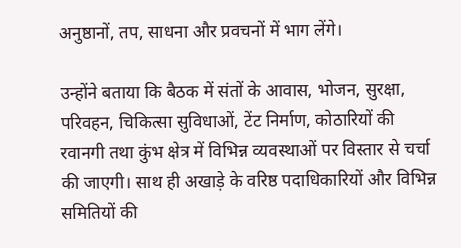अनुष्ठानों, तप, साधना और प्रवचनों में भाग लेंगे।

उन्होंने बताया कि बैठक में संतों के आवास, भोजन, सुरक्षा, परिवहन, चिकित्सा सुविधाओं, टेंट निर्माण, कोठारियों की रवानगी तथा कुंभ क्षेत्र में विभिन्न व्यवस्थाओं पर विस्तार से चर्चा की जाएगी। साथ ही अखाड़े के वरिष्ठ पदाधिकारियों और विभिन्न समितियों की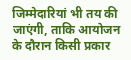जिम्मेदारियां भी तय की जाएंगी, ताकि आयोजन के दौरान किसी प्रकार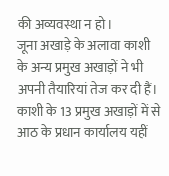की अव्यवस्था न हो।
जूना अखाड़े के अलावा काशी के अन्य प्रमुख अखाड़ों ने भी अपनी तैयारियां तेज कर दी हैं। काशी के 13 प्रमुख अखाड़ों में से आठ के प्रधान कार्यालय यहीं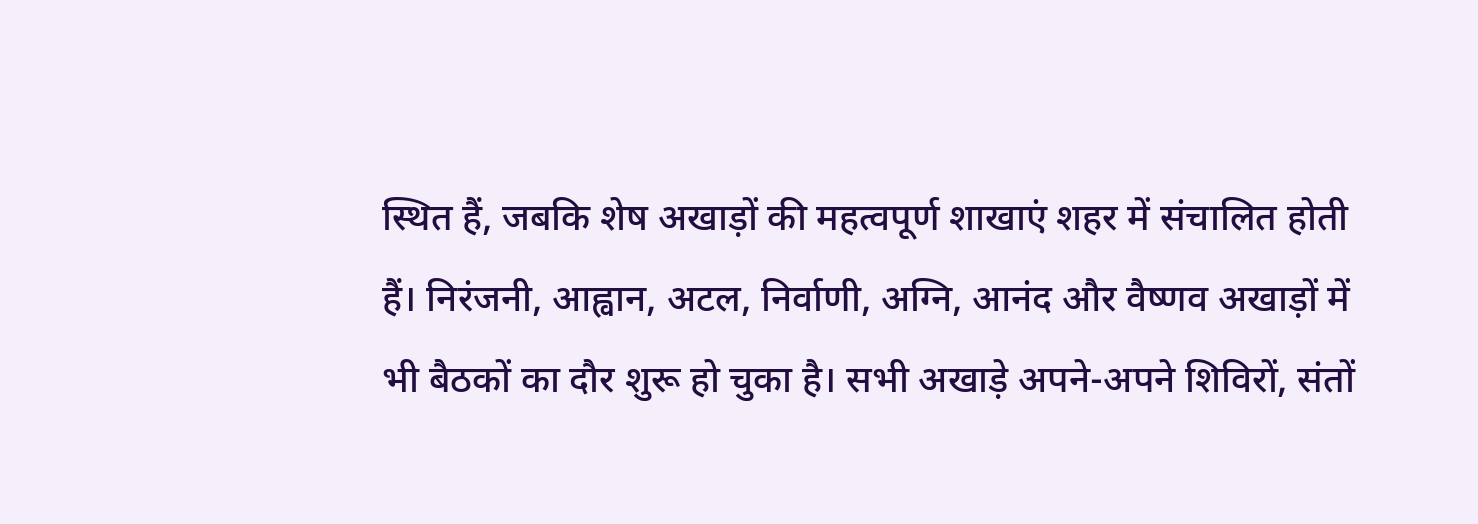स्थित हैं, जबकि शेष अखाड़ों की महत्वपूर्ण शाखाएं शहर में संचालित होती हैं। निरंजनी, आह्वान, अटल, निर्वाणी, अग्नि, आनंद और वैष्णव अखाड़ों में भी बैठकों का दौर शुरू हो चुका है। सभी अखाड़े अपने-अपने शिविरों, संतों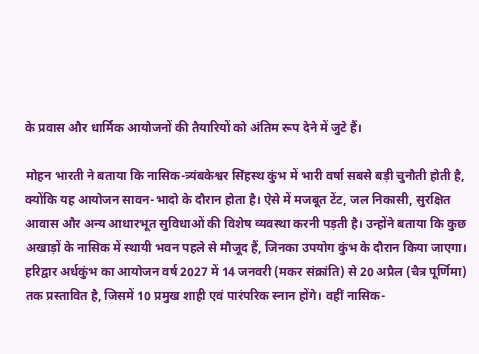के प्रवास और धार्मिक आयोजनों की तैयारियों को अंतिम रूप देने में जुटे हैं।

मोहन भारती ने बताया कि नासिक-त्र्यंबकेश्वर सिंहस्थ कुंभ में भारी वर्षा सबसे बड़ी चुनौती होती है, क्योंकि यह आयोजन सावन-भादो के दौरान होता है। ऐसे में मजबूत टेंट, जल निकासी, सुरक्षित आवास और अन्य आधारभूत सुविधाओं की विशेष व्यवस्था करनी पड़ती है। उन्होंने बताया कि कुछ अखाड़ों के नासिक में स्थायी भवन पहले से मौजूद हैं, जिनका उपयोग कुंभ के दौरान किया जाएगा।
हरिद्वार अर्धकुंभ का आयोजन वर्ष 2027 में 14 जनवरी (मकर संक्रांति) से 20 अप्रैल (चैत्र पूर्णिमा) तक प्रस्तावित है, जिसमें 10 प्रमुख शाही एवं पारंपरिक स्नान होंगे। वहीं नासिक-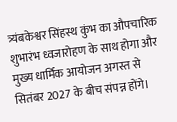त्र्यंबकेश्वर सिंहस्थ कुंभ का औपचारिक शुभारंभ ध्वजारोहण के साथ होगा और मुख्य धार्मिक आयोजन अगस्त से सितंबर 2027 के बीच संपन्न होंगे।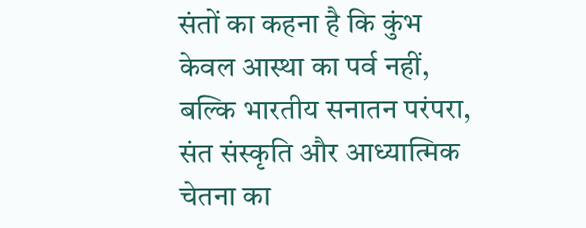संतों का कहना है कि कुंभ केवल आस्था का पर्व नहीं, बल्कि भारतीय सनातन परंपरा, संत संस्कृति और आध्यात्मिक चेतना का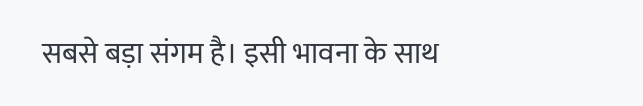सबसे बड़ा संगम है। इसी भावना के साथ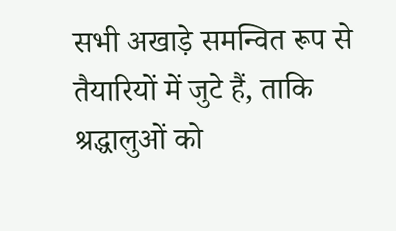सभी अखाड़े समन्वित रूप से तैयारियों में जुटे हैं, ताकि श्रद्धालुओं को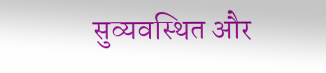सुव्यवस्थित और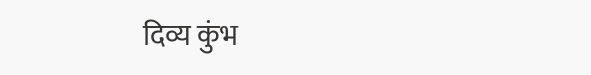दिव्य कुंभ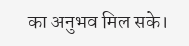का अनुभव मिल सके।